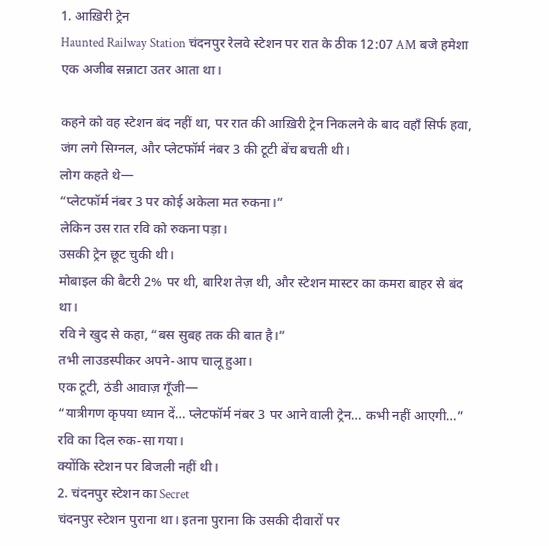1. आख़िरी ट्रेन
Haunted Railway Station चंदनपुर रेलवे स्टेशन पर रात के ठीक 12:07 AM बजे हमेशा एक अजीब सन्नाटा उतर आता था।

कहने को वह स्टेशन बंद नहीं था, पर रात की आख़िरी ट्रेन निकलने के बाद वहाँ सिर्फ हवा, जंग लगे सिग्नल, और प्लेटफॉर्म नंबर 3 की टूटी बेंच बचती थी।
लोग कहते थे—
“प्लेटफॉर्म नंबर 3 पर कोई अकेला मत रुकना।”
लेकिन उस रात रवि को रुकना पड़ा।
उसकी ट्रेन छूट चुकी थी।
मोबाइल की बैटरी 2% पर थी, बारिश तेज़ थी, और स्टेशन मास्टर का कमरा बाहर से बंद था।
रवि ने खुद से कहा, “बस सुबह तक की बात है।”
तभी लाउडस्पीकर अपने-आप चालू हुआ।
एक टूटी, ठंडी आवाज़ गूँजी—
“यात्रीगण कृपया ध्यान दें… प्लेटफॉर्म नंबर 3 पर आने वाली ट्रेन… कभी नहीं आएगी…”
रवि का दिल रुक-सा गया।
क्योंकि स्टेशन पर बिजली नहीं थी।
2. चंदनपुर स्टेशन का Secret
चंदनपुर स्टेशन पुराना था। इतना पुराना कि उसकी दीवारों पर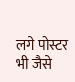लगे पोस्टर भी जैसे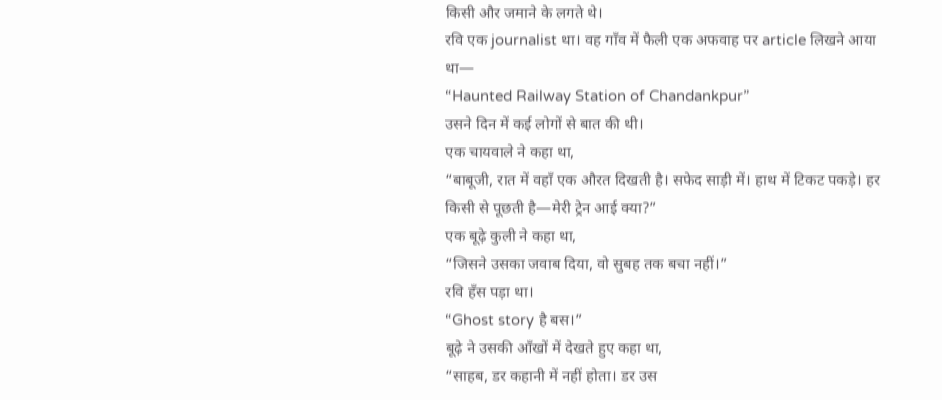किसी और जमाने के लगते थे।
रवि एक journalist था। वह गाँव में फैली एक अफवाह पर article लिखने आया था—
“Haunted Railway Station of Chandankpur”
उसने दिन में कई लोगों से बात की थी।
एक चायवाले ने कहा था,
“बाबूजी, रात में वहाँ एक औरत दिखती है। सफेद साड़ी में। हाथ में टिकट पकड़े। हर किसी से पूछती है—मेरी ट्रेन आई क्या?”
एक बूढ़े कुली ने कहा था,
“जिसने उसका जवाब दिया, वो सुबह तक बचा नहीं।”
रवि हँस पड़ा था।
“Ghost story है बस।”
बूढ़े ने उसकी आँखों में देखते हुए कहा था,
“साहब, डर कहानी में नहीं होता। डर उस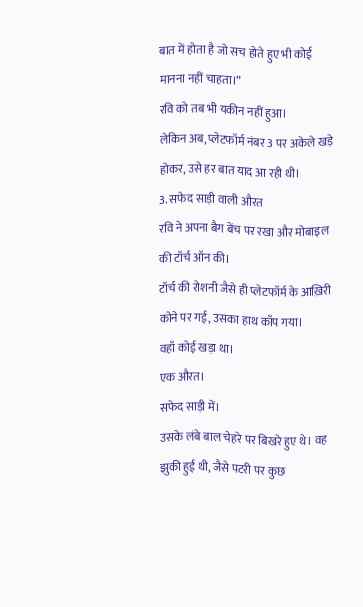बात में होता है जो सच होते हुए भी कोई मानना नहीं चाहता।”
रवि को तब भी यकीन नहीं हुआ।
लेकिन अब, प्लेटफॉर्म नंबर 3 पर अकेले खड़े होकर, उसे हर बात याद आ रही थी।
3. सफेद साड़ी वाली औरत
रवि ने अपना बैग बेंच पर रखा और मोबाइल की टॉर्च ऑन की।
टॉर्च की रोशनी जैसे ही प्लेटफॉर्म के आख़िरी कोने पर गई, उसका हाथ काँप गया।
वहाँ कोई खड़ा था।
एक औरत।
सफेद साड़ी में।
उसके लंबे बाल चेहरे पर बिखरे हुए थे। वह झुकी हुई थी, जैसे पटरी पर कुछ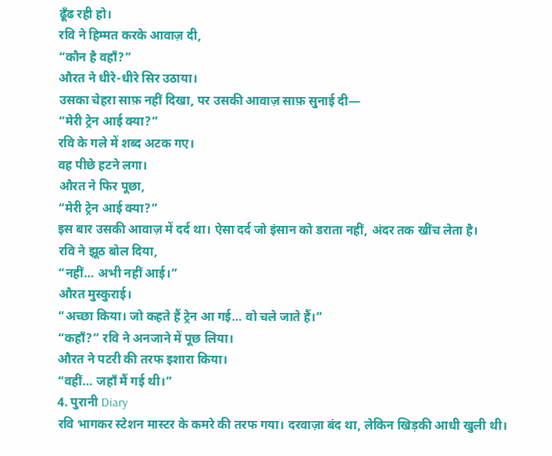ढूँढ रही हो।
रवि ने हिम्मत करके आवाज़ दी,
“कौन है वहाँ?”
औरत ने धीरे-धीरे सिर उठाया।
उसका चेहरा साफ़ नहीं दिखा, पर उसकी आवाज़ साफ़ सुनाई दी—
“मेरी ट्रेन आई क्या?”
रवि के गले में शब्द अटक गए।
वह पीछे हटने लगा।
औरत ने फिर पूछा,
“मेरी ट्रेन आई क्या?”
इस बार उसकी आवाज़ में दर्द था। ऐसा दर्द जो इंसान को डराता नहीं, अंदर तक खींच लेता है।
रवि ने झूठ बोल दिया,
“नहीं… अभी नहीं आई।”
औरत मुस्कुराई।
“अच्छा किया। जो कहते हैं ट्रेन आ गई… वो चले जाते हैं।”
“कहाँ?” रवि ने अनजाने में पूछ लिया।
औरत ने पटरी की तरफ इशारा किया।
“वहीं… जहाँ मैं गई थी।”
4. पुरानी Diary
रवि भागकर स्टेशन मास्टर के कमरे की तरफ गया। दरवाज़ा बंद था, लेकिन खिड़की आधी खुली थी।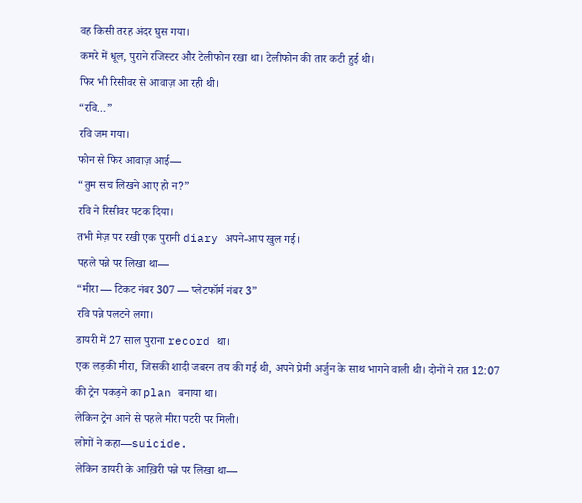वह किसी तरह अंदर घुस गया।
कमरे में धूल, पुराने रजिस्टर और टेलीफोन रखा था। टेलीफोन की तार कटी हुई थी।
फिर भी रिसीवर से आवाज़ आ रही थी।
“रवि…”
रवि जम गया।
फोन से फिर आवाज़ आई—
“तुम सच लिखने आए हो न?”
रवि ने रिसीवर पटक दिया।
तभी मेज़ पर रखी एक पुरानी diary अपने-आप खुल गई।
पहले पन्ने पर लिखा था—
“मीरा — टिकट नंबर 307 — प्लेटफॉर्म नंबर 3”
रवि पन्ने पलटने लगा।
डायरी में 27 साल पुराना record था।
एक लड़की मीरा, जिसकी शादी जबरन तय की गई थी, अपने प्रेमी अर्जुन के साथ भागने वाली थी। दोनों ने रात 12:07 की ट्रेन पकड़ने का plan बनाया था।
लेकिन ट्रेन आने से पहले मीरा पटरी पर मिली।
लोगों ने कहा—suicide.
लेकिन डायरी के आख़िरी पन्ने पर लिखा था—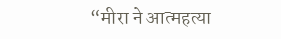“मीरा ने आत्महत्या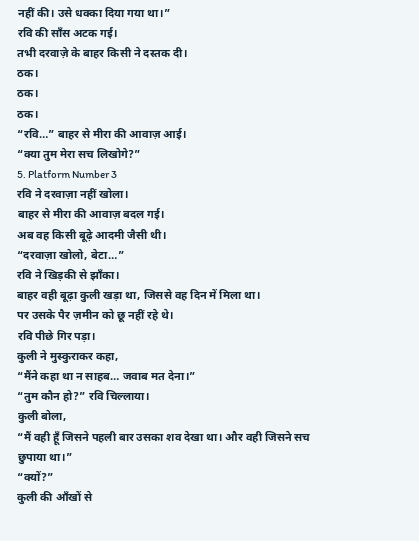नहीं की। उसे धक्का दिया गया था।”
रवि की साँस अटक गई।
तभी दरवाज़े के बाहर किसी ने दस्तक दी।
ठक।
ठक।
ठक।
“रवि…” बाहर से मीरा की आवाज़ आई।
“क्या तुम मेरा सच लिखोगे?”
5. Platform Number 3
रवि ने दरवाज़ा नहीं खोला।
बाहर से मीरा की आवाज़ बदल गई।
अब वह किसी बूढ़े आदमी जैसी थी।
“दरवाज़ा खोलो, बेटा…”
रवि ने खिड़की से झाँका।
बाहर वही बूढ़ा कुली खड़ा था, जिससे वह दिन में मिला था।
पर उसके पैर ज़मीन को छू नहीं रहे थे।
रवि पीछे गिर पड़ा।
कुली ने मुस्कुराकर कहा,
“मैंने कहा था न साहब… जवाब मत देना।”
“तुम कौन हो?” रवि चिल्लाया।
कुली बोला,
“मैं वही हूँ जिसने पहली बार उसका शव देखा था। और वही जिसने सच छुपाया था।”
“क्यों?”
कुली की आँखों से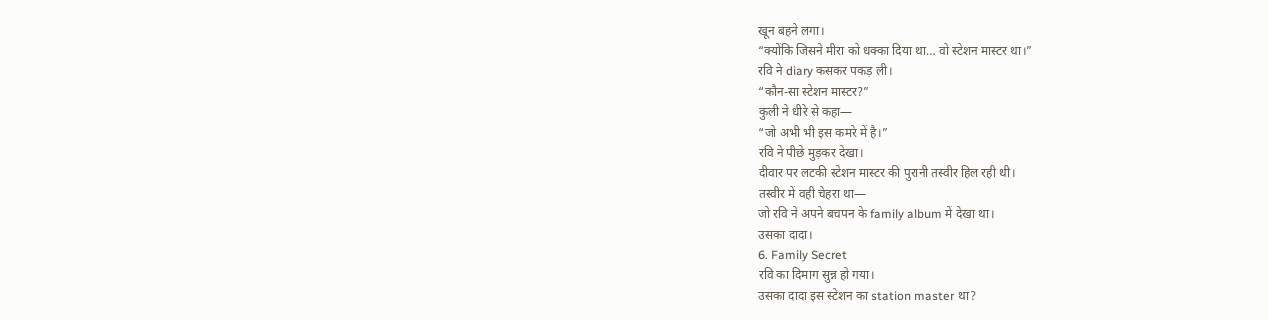खून बहने लगा।
“क्योंकि जिसने मीरा को धक्का दिया था… वो स्टेशन मास्टर था।”
रवि ने diary कसकर पकड़ ली।
“कौन-सा स्टेशन मास्टर?”
कुली ने धीरे से कहा—
“जो अभी भी इस कमरे में है।”
रवि ने पीछे मुड़कर देखा।
दीवार पर लटकी स्टेशन मास्टर की पुरानी तस्वीर हिल रही थी।
तस्वीर में वही चेहरा था—
जो रवि ने अपने बचपन के family album में देखा था।
उसका दादा।
6. Family Secret
रवि का दिमाग सुन्न हो गया।
उसका दादा इस स्टेशन का station master था?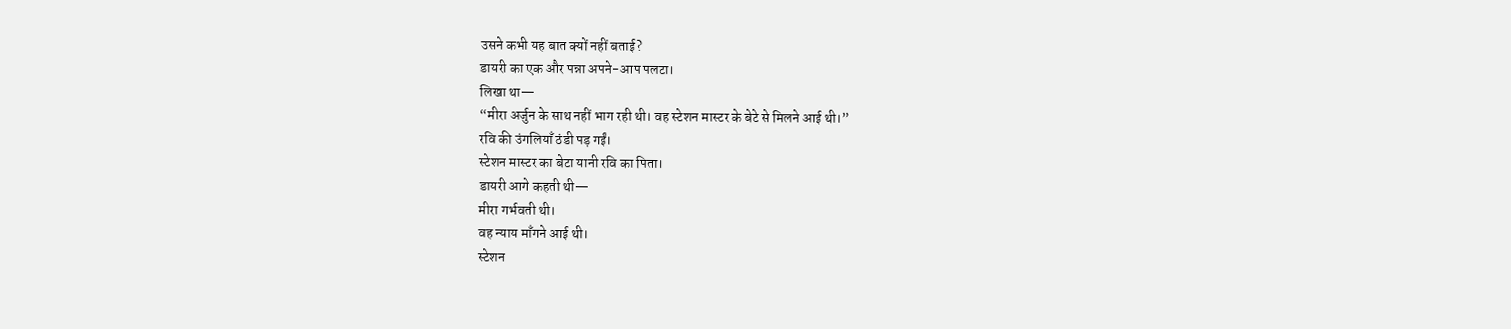उसने कभी यह बात क्यों नहीं बताई?
डायरी का एक और पन्ना अपने-आप पलटा।
लिखा था—
“मीरा अर्जुन के साथ नहीं भाग रही थी। वह स्टेशन मास्टर के बेटे से मिलने आई थी।”
रवि की उंगलियाँ ठंडी पड़ गईं।
स्टेशन मास्टर का बेटा यानी रवि का पिता।
डायरी आगे कहती थी—
मीरा गर्भवती थी।
वह न्याय माँगने आई थी।
स्टेशन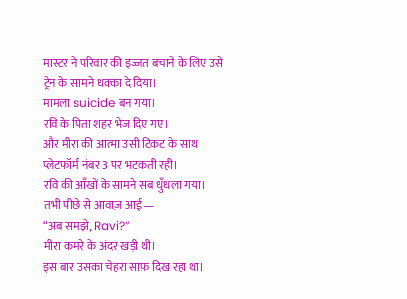मास्टर ने परिवार की इज्जत बचाने के लिए उसे ट्रेन के सामने धक्का दे दिया।
मामला suicide बन गया।
रवि के पिता शहर भेज दिए गए।
और मीरा की आत्मा उसी टिकट के साथ प्लेटफॉर्म नंबर 3 पर भटकती रही।
रवि की आँखों के सामने सब धुँधला गया।
तभी पीछे से आवाज़ आई—
“अब समझे, Ravi?”
मीरा कमरे के अंदर खड़ी थी।
इस बार उसका चेहरा साफ़ दिख रहा था।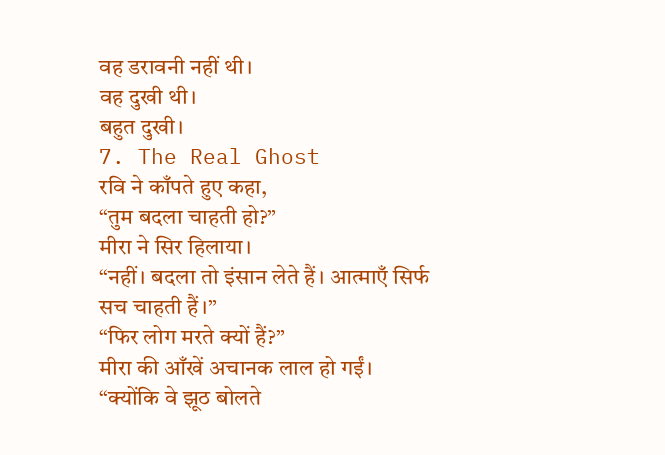वह डरावनी नहीं थी।
वह दुखी थी।
बहुत दुखी।
7. The Real Ghost
रवि ने काँपते हुए कहा,
“तुम बदला चाहती हो?”
मीरा ने सिर हिलाया।
“नहीं। बदला तो इंसान लेते हैं। आत्माएँ सिर्फ सच चाहती हैं।”
“फिर लोग मरते क्यों हैं?”
मीरा की आँखें अचानक लाल हो गईं।
“क्योंकि वे झूठ बोलते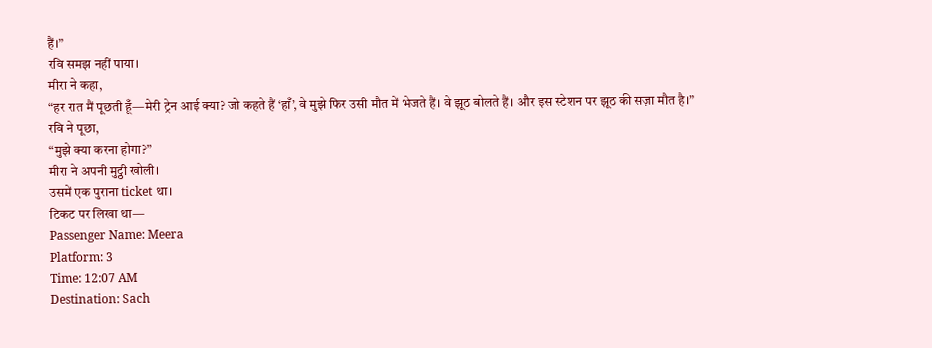हैं।”
रवि समझ नहीं पाया।
मीरा ने कहा,
“हर रात मैं पूछती हूँ—मेरी ट्रेन आई क्या? जो कहते हैं ‘हाँ’, वे मुझे फिर उसी मौत में भेजते हैं। वे झूठ बोलते हैं। और इस स्टेशन पर झूठ की सज़ा मौत है।”
रवि ने पूछा,
“मुझे क्या करना होगा?”
मीरा ने अपनी मुट्ठी खोली।
उसमें एक पुराना ticket था।
टिकट पर लिखा था—
Passenger Name: Meera
Platform: 3
Time: 12:07 AM
Destination: Sach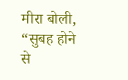मीरा बोली,
“सुबह होने से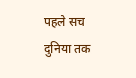पहले सच दुनिया तक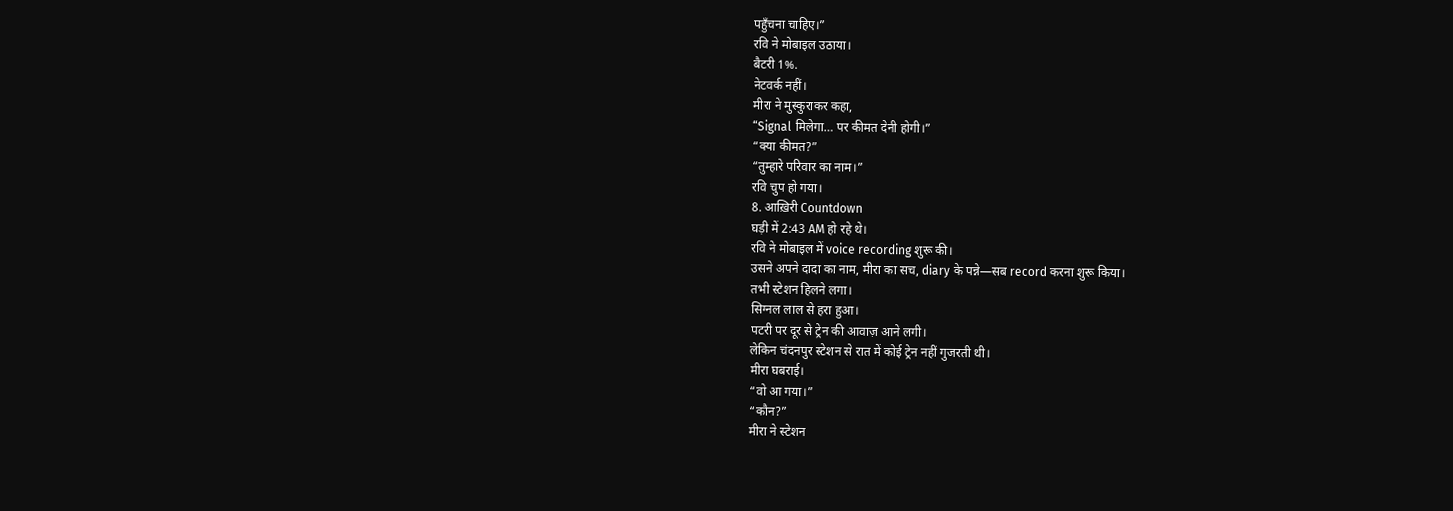पहुँचना चाहिए।”
रवि ने मोबाइल उठाया।
बैटरी 1%.
नेटवर्क नहीं।
मीरा ने मुस्कुराकर कहा,
“Signal मिलेगा… पर कीमत देनी होगी।”
“क्या कीमत?”
“तुम्हारे परिवार का नाम।”
रवि चुप हो गया।
8. आख़िरी Countdown
घड़ी में 2:43 AM हो रहे थे।
रवि ने मोबाइल में voice recording शुरू की।
उसने अपने दादा का नाम, मीरा का सच, diary के पन्ने—सब record करना शुरू किया।
तभी स्टेशन हिलने लगा।
सिग्नल लाल से हरा हुआ।
पटरी पर दूर से ट्रेन की आवाज़ आने लगी।
लेकिन चंदनपुर स्टेशन से रात में कोई ट्रेन नहीं गुजरती थी।
मीरा घबराई।
“वो आ गया।”
“कौन?”
मीरा ने स्टेशन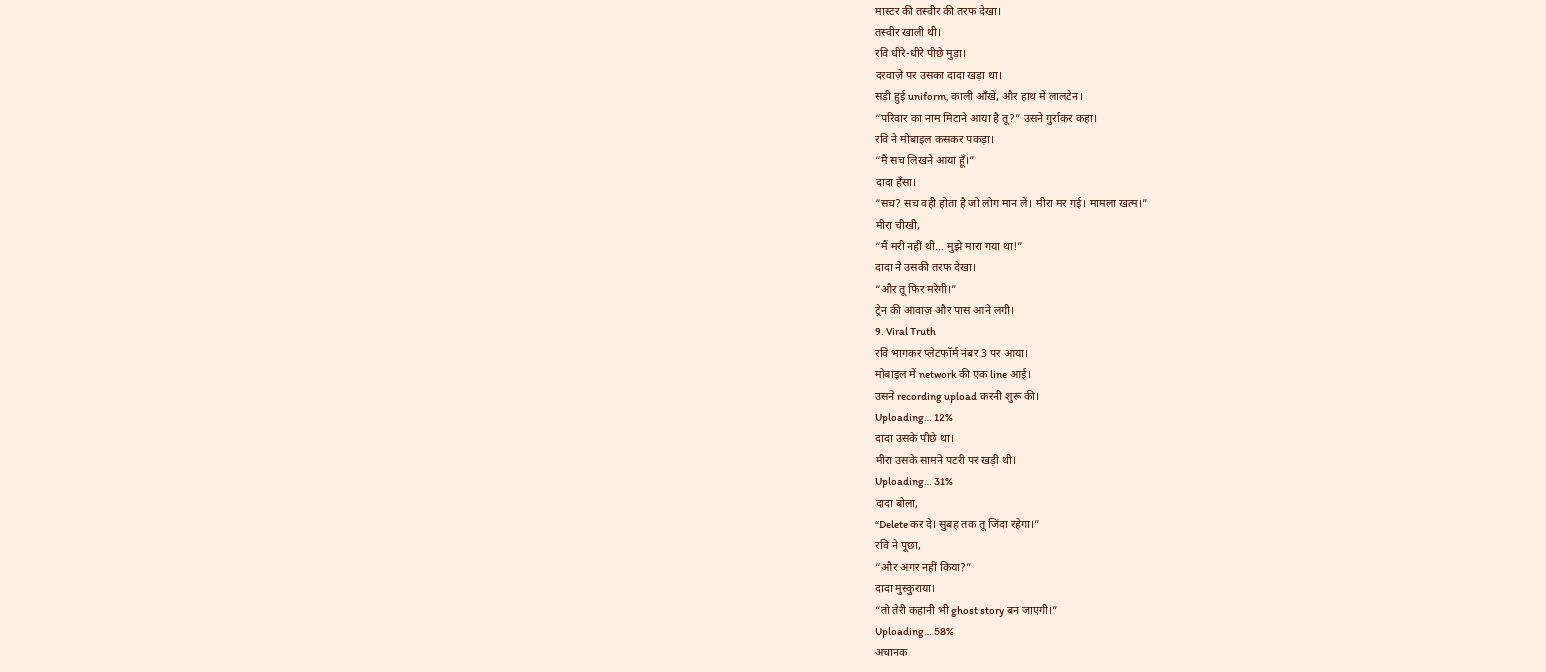मास्टर की तस्वीर की तरफ देखा।
तस्वीर खाली थी।
रवि धीरे-धीरे पीछे मुड़ा।
दरवाज़े पर उसका दादा खड़ा था।
सड़ी हुई uniform, काली आँखें, और हाथ में लालटेन।
“परिवार का नाम मिटाने आया है तू?” उसने गुर्राकर कहा।
रवि ने मोबाइल कसकर पकड़ा।
“मैं सच लिखने आया हूँ।”
दादा हँसा।
“सच? सच वही होता है जो लोग मान लें। मीरा मर गई। मामला खत्म।”
मीरा चीखी,
“मैं मरी नहीं थी… मुझे मारा गया था!”
दादा ने उसकी तरफ देखा।
“और तू फिर मरेगी।”
ट्रेन की आवाज़ और पास आने लगी।
9. Viral Truth
रवि भागकर प्लेटफॉर्म नंबर 3 पर आया।
मोबाइल में network की एक line आई।
उसने recording upload करनी शुरू की।
Uploading… 12%
दादा उसके पीछे था।
मीरा उसके सामने पटरी पर खड़ी थी।
Uploading… 31%
दादा बोला,
“Delete कर दे। सुबह तक तू जिंदा रहेगा।”
रवि ने पूछा,
“और अगर नहीं किया?”
दादा मुस्कुराया।
“तो तेरी कहानी भी ghost story बन जाएगी।”
Uploading… 58%
अचानक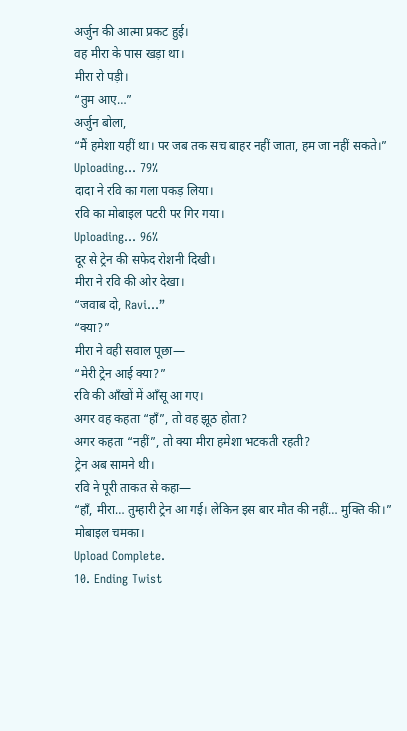अर्जुन की आत्मा प्रकट हुई।
वह मीरा के पास खड़ा था।
मीरा रो पड़ी।
“तुम आए…”
अर्जुन बोला,
“मैं हमेशा यहीं था। पर जब तक सच बाहर नहीं जाता, हम जा नहीं सकते।”
Uploading… 79%
दादा ने रवि का गला पकड़ लिया।
रवि का मोबाइल पटरी पर गिर गया।
Uploading… 96%
दूर से ट्रेन की सफेद रोशनी दिखी।
मीरा ने रवि की ओर देखा।
“जवाब दो, Ravi…”
“क्या?”
मीरा ने वही सवाल पूछा—
“मेरी ट्रेन आई क्या?”
रवि की आँखों में आँसू आ गए।
अगर वह कहता “हाँ”, तो वह झूठ होता?
अगर कहता “नहीं”, तो क्या मीरा हमेशा भटकती रहती?
ट्रेन अब सामने थी।
रवि ने पूरी ताकत से कहा—
“हाँ, मीरा… तुम्हारी ट्रेन आ गई। लेकिन इस बार मौत की नहीं… मुक्ति की।”
मोबाइल चमका।
Upload Complete.
10. Ending Twist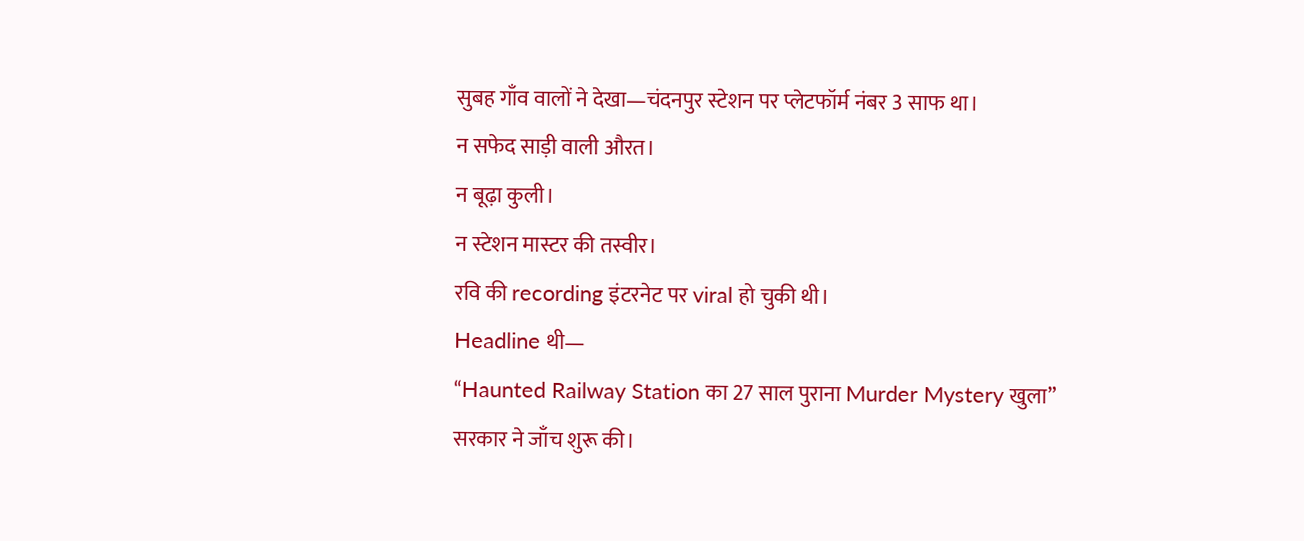सुबह गाँव वालों ने देखा—चंदनपुर स्टेशन पर प्लेटफॉर्म नंबर 3 साफ था।
न सफेद साड़ी वाली औरत।
न बूढ़ा कुली।
न स्टेशन मास्टर की तस्वीर।
रवि की recording इंटरनेट पर viral हो चुकी थी।
Headline थी—
“Haunted Railway Station का 27 साल पुराना Murder Mystery खुला”
सरकार ने जाँच शुरू की।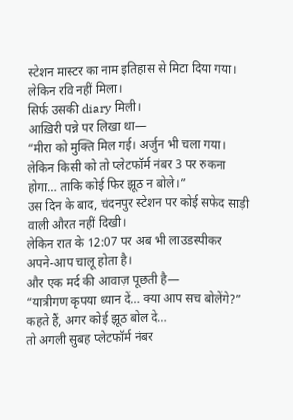स्टेशन मास्टर का नाम इतिहास से मिटा दिया गया।
लेकिन रवि नहीं मिला।
सिर्फ उसकी diary मिली।
आख़िरी पन्ने पर लिखा था—
“मीरा को मुक्ति मिल गई। अर्जुन भी चला गया। लेकिन किसी को तो प्लेटफॉर्म नंबर 3 पर रुकना होगा… ताकि कोई फिर झूठ न बोले।”
उस दिन के बाद, चंदनपुर स्टेशन पर कोई सफेद साड़ी वाली औरत नहीं दिखी।
लेकिन रात के 12:07 पर अब भी लाउडस्पीकर अपने-आप चालू होता है।
और एक मर्द की आवाज़ पूछती है—
“यात्रीगण कृपया ध्यान दें… क्या आप सच बोलेंगे?”
कहते हैं, अगर कोई झूठ बोल दे…
तो अगली सुबह प्लेटफॉर्म नंबर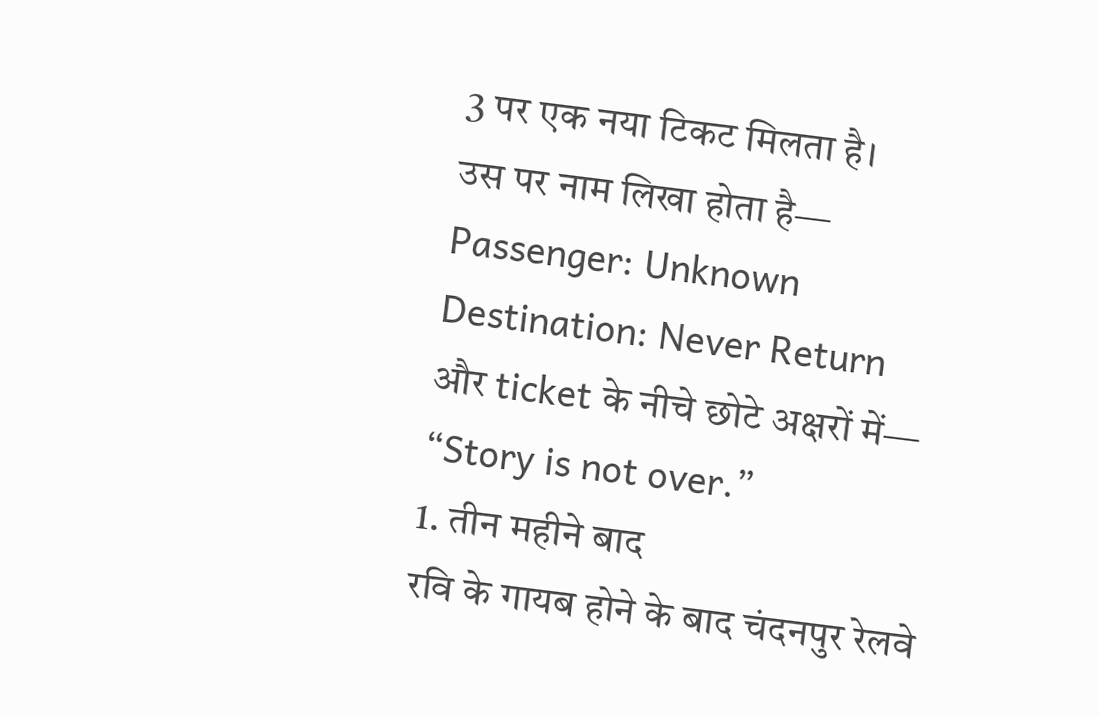3 पर एक नया टिकट मिलता है।
उस पर नाम लिखा होता है—
Passenger: Unknown
Destination: Never Return
और ticket के नीचे छोटे अक्षरों में—
“Story is not over.”
1. तीन महीने बाद
रवि के गायब होने के बाद चंदनपुर रेलवे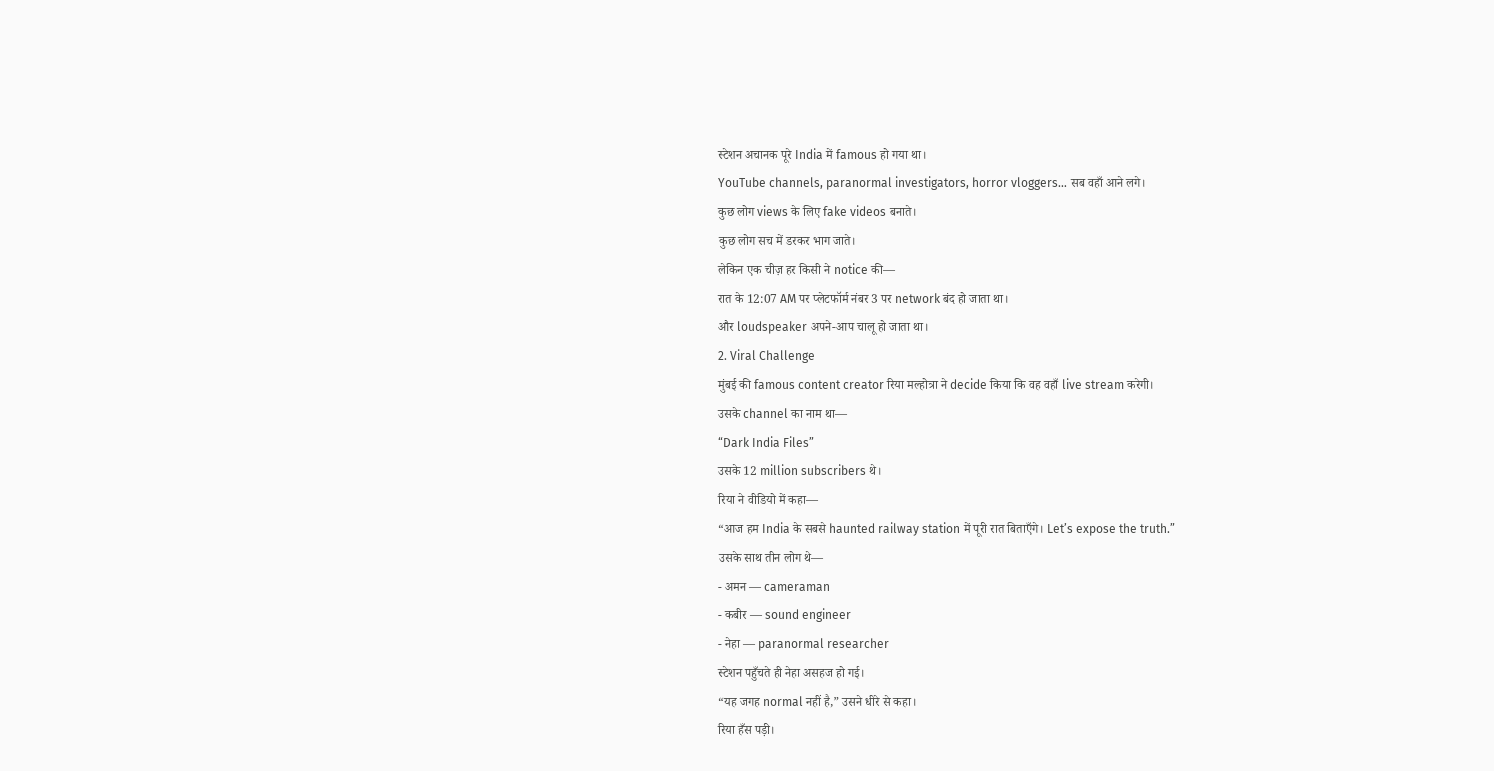स्टेशन अचानक पूरे India में famous हो गया था।
YouTube channels, paranormal investigators, horror vloggers… सब वहाँ आने लगे।
कुछ लोग views के लिए fake videos बनाते।
कुछ लोग सच में डरकर भाग जाते।
लेकिन एक चीज़ हर किसी ने notice की—
रात के 12:07 AM पर प्लेटफॉर्म नंबर 3 पर network बंद हो जाता था।
और loudspeaker अपने-आप चालू हो जाता था।
2. Viral Challenge
मुंबई की famous content creator रिया मल्होत्रा ने decide किया कि वह वहाँ live stream करेगी।
उसके channel का नाम था—
“Dark India Files”
उसके 12 million subscribers थे।
रिया ने वीडियो में कहा—
“आज हम India के सबसे haunted railway station में पूरी रात बिताएँगे। Let’s expose the truth.”
उसके साथ तीन लोग थे—
- अमन — cameraman
- कबीर — sound engineer
- नेहा — paranormal researcher
स्टेशन पहुँचते ही नेहा असहज हो गई।
“यह जगह normal नहीं है,” उसने धीरे से कहा।
रिया हँस पड़ी।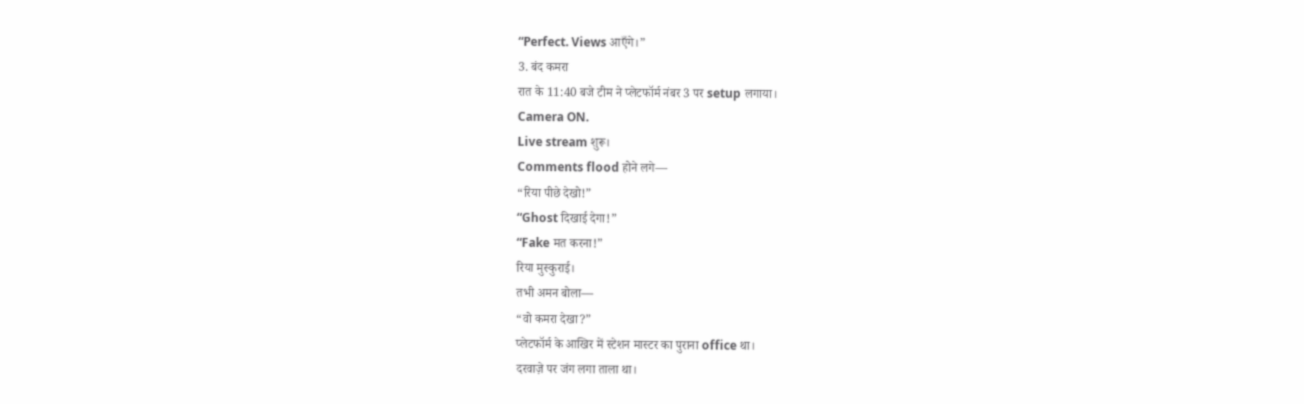“Perfect. Views आएँगे।”
3. बंद कमरा
रात के 11:40 बजे टीम ने प्लेटफॉर्म नंबर 3 पर setup लगाया।
Camera ON.
Live stream शुरू।
Comments flood होने लगे—
“रिया पीछे देखो!”
“Ghost दिखाई देगा!”
“Fake मत करना!”
रिया मुस्कुराई।
तभी अमन बोला—
“वो कमरा देखा?”
प्लेटफॉर्म के आखिर में स्टेशन मास्टर का पुराना office था।
दरवाज़े पर जंग लगा ताला था।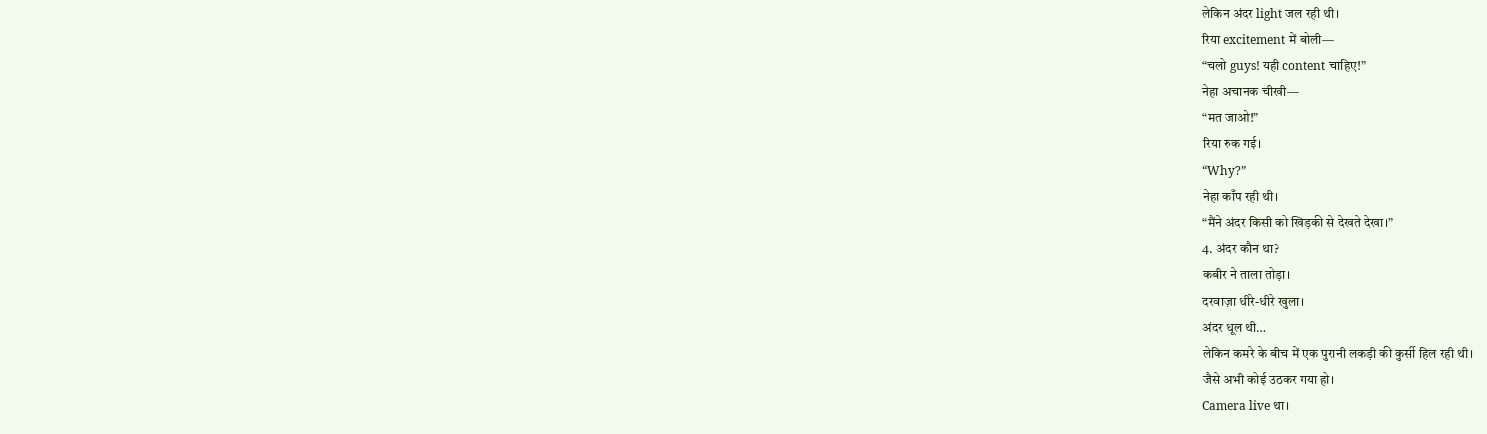लेकिन अंदर light जल रही थी।
रिया excitement में बोली—
“चलो guys! यही content चाहिए!”
नेहा अचानक चीखी—
“मत जाओ!”
रिया रुक गई।
“Why?”
नेहा काँप रही थी।
“मैंने अंदर किसी को खिड़की से देखते देखा।”
4. अंदर कौन था?
कबीर ने ताला तोड़ा।
दरवाज़ा धीरे-धीरे खुला।
अंदर धूल थी…
लेकिन कमरे के बीच में एक पुरानी लकड़ी की कुर्सी हिल रही थी।
जैसे अभी कोई उठकर गया हो।
Camera live था।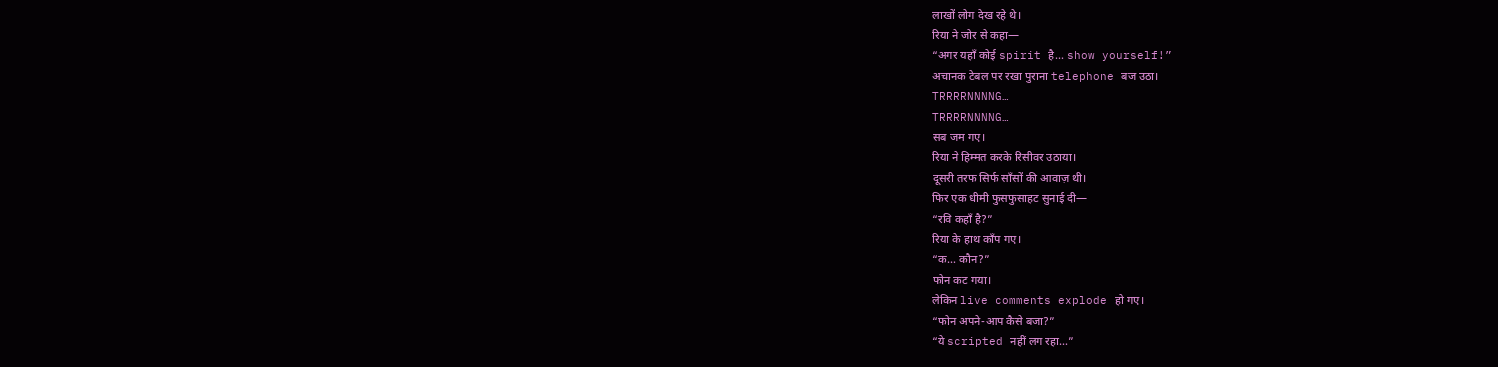लाखों लोग देख रहे थे।
रिया ने जोर से कहा—
“अगर यहाँ कोई spirit है… show yourself!”
अचानक टेबल पर रखा पुराना telephone बज उठा।
TRRRRNNNNG…
TRRRRNNNNG…
सब जम गए।
रिया ने हिम्मत करके रिसीवर उठाया।
दूसरी तरफ सिर्फ साँसों की आवाज़ थी।
फिर एक धीमी फुसफुसाहट सुनाई दी—
“रवि कहाँ है?”
रिया के हाथ काँप गए।
“क… कौन?”
फोन कट गया।
लेकिन live comments explode हो गए।
“फोन अपने-आप कैसे बजा?”
“ये scripted नहीं लग रहा…”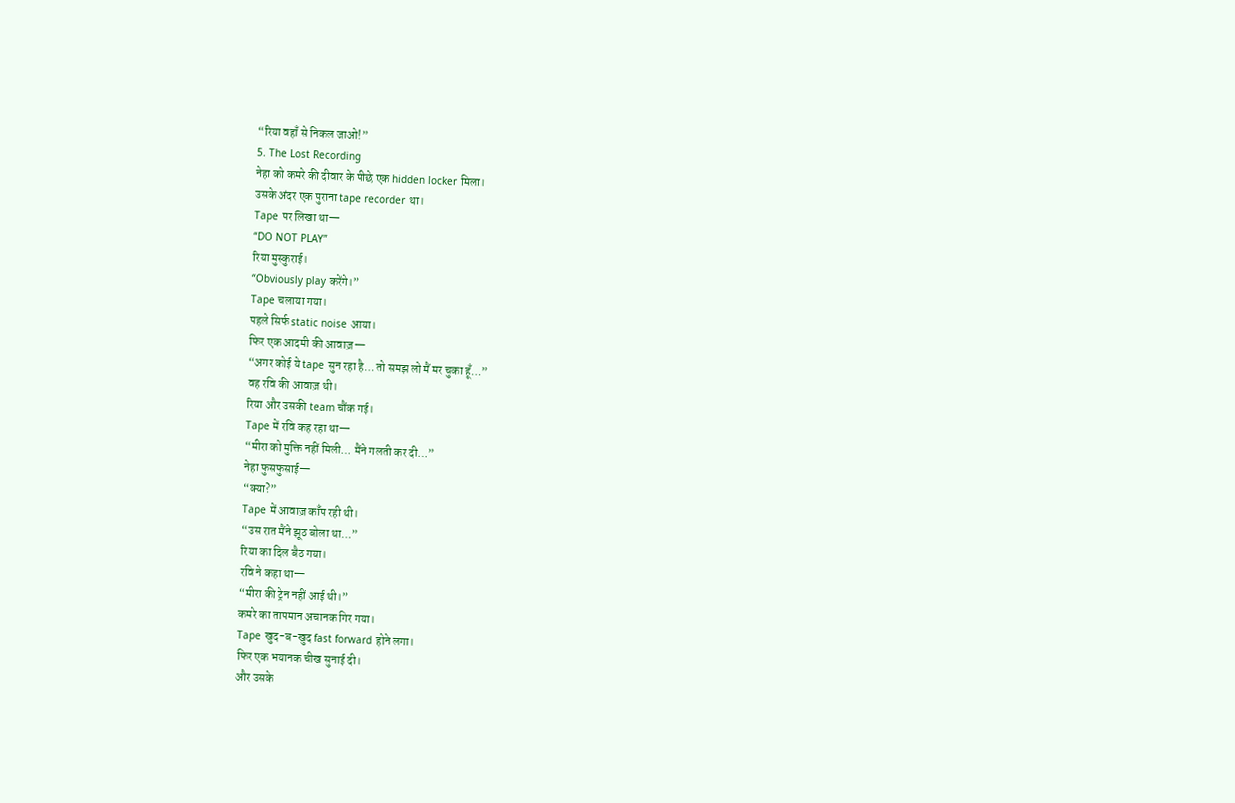“रिया वहाँ से निकल जाओ!”
5. The Lost Recording
नेहा को कमरे की दीवार के पीछे एक hidden locker मिला।
उसके अंदर एक पुराना tape recorder था।
Tape पर लिखा था—
“DO NOT PLAY”
रिया मुस्कुराई।
“Obviously play करेंगे।”
Tape चलाया गया।
पहले सिर्फ static noise आया।
फिर एक आदमी की आवाज़—
“अगर कोई ये tape सुन रहा है… तो समझ लो मैं मर चुका हूँ…”
वह रवि की आवाज़ थी।
रिया और उसकी team चौंक गई।
Tape में रवि कह रहा था—
“मीरा को मुक्ति नहीं मिली… मैंने गलती कर दी…”
नेहा फुसफुसाई—
“क्या?”
Tape में आवाज़ काँप रही थी।
“उस रात मैंने झूठ बोला था…”
रिया का दिल बैठ गया।
रवि ने कहा था—
“मीरा की ट्रेन नहीं आई थी।”
कमरे का तापमान अचानक गिर गया।
Tape खुद-ब-खुद fast forward होने लगा।
फिर एक भयानक चीख सुनाई दी।
और उसके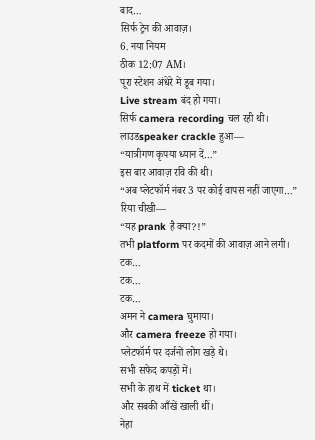बाद…
सिर्फ ट्रेन की आवाज़।
6. नया नियम
ठीक 12:07 AM।
पूरा स्टेशन अंधेरे में डूब गया।
Live stream बंद हो गया।
सिर्फ camera recording चल रही थी।
लाउडspeaker crackle हुआ—
“यात्रीगण कृपया ध्यान दें…”
इस बार आवाज़ रवि की थी।
“अब प्लेटफॉर्म नंबर 3 पर कोई वापस नहीं जाएगा…”
रिया चीखी—
“यह prank है क्या?!”
तभी platform पर कदमों की आवाज़ आने लगी।
टक…
टक…
टक…
अमन ने camera घुमाया।
और camera freeze हो गया।
प्लेटफॉर्म पर दर्जनों लोग खड़े थे।
सभी सफेद कपड़ों में।
सभी के हाथ में ticket था।
और सबकी आँखें खाली थीं।
नेहा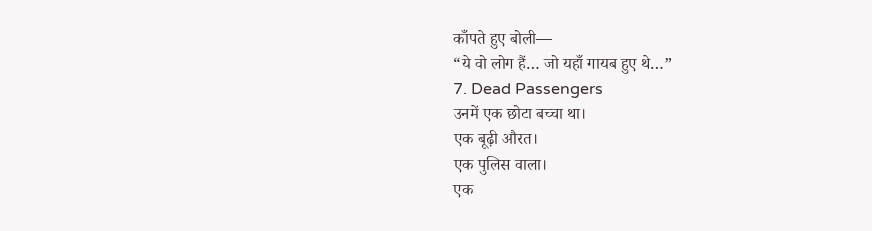काँपते हुए बोली—
“ये वो लोग हैं… जो यहाँ गायब हुए थे…”
7. Dead Passengers
उनमें एक छोटा बच्चा था।
एक बूढ़ी औरत।
एक पुलिस वाला।
एक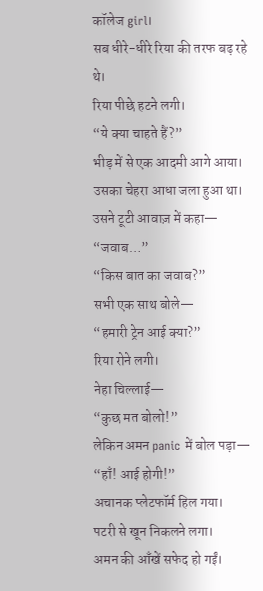कॉलेज girl।
सब धीरे-धीरे रिया की तरफ बढ़ रहे थे।
रिया पीछे हटने लगी।
“ये क्या चाहते हैं?”
भीड़ में से एक आदमी आगे आया।
उसका चेहरा आधा जला हुआ था।
उसने टूटी आवाज़ में कहा—
“जवाब…”
“किस बात का जवाब?”
सभी एक साथ बोले—
“हमारी ट्रेन आई क्या?”
रिया रोने लगी।
नेहा चिल्लाई—
“कुछ मत बोलो!”
लेकिन अमन panic में बोल पड़ा—
“हाँ! आई होगी!”
अचानक प्लेटफॉर्म हिल गया।
पटरी से खून निकलने लगा।
अमन की आँखें सफेद हो गईं।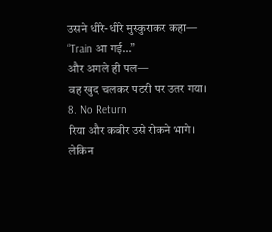उसने धीरे-धीरे मुस्कुराकर कहा—
“Train आ गई…”
और अगले ही पल—
वह खुद चलकर पटरी पर उतर गया।
8. No Return
रिया और कबीर उसे रोकने भागे।
लेकिन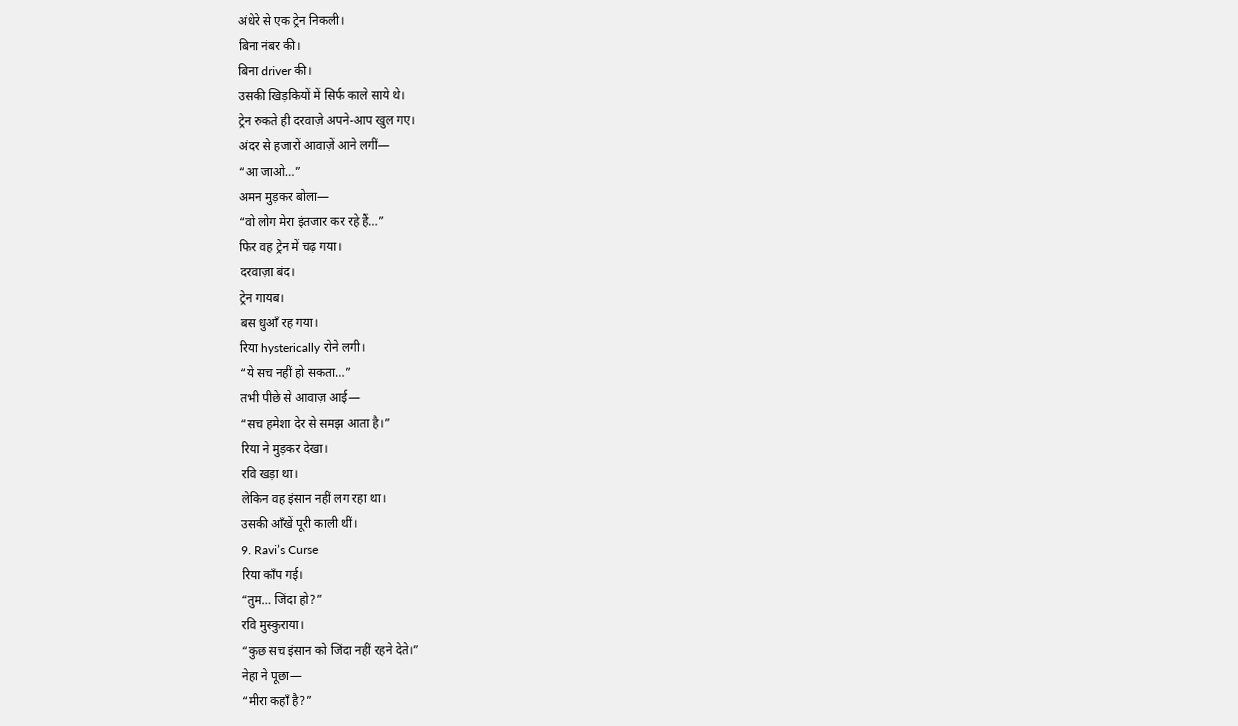अंधेरे से एक ट्रेन निकली।
बिना नंबर की।
बिना driver की।
उसकी खिड़कियों में सिर्फ काले साये थे।
ट्रेन रुकते ही दरवाज़े अपने-आप खुल गए।
अंदर से हजारों आवाज़ें आने लगीं—
“आ जाओ…”
अमन मुड़कर बोला—
“वो लोग मेरा इंतजार कर रहे हैं…”
फिर वह ट्रेन में चढ़ गया।
दरवाज़ा बंद।
ट्रेन गायब।
बस धुआँ रह गया।
रिया hysterically रोने लगी।
“ये सच नहीं हो सकता…”
तभी पीछे से आवाज़ आई—
“सच हमेशा देर से समझ आता है।”
रिया ने मुड़कर देखा।
रवि खड़ा था।
लेकिन वह इंसान नहीं लग रहा था।
उसकी आँखें पूरी काली थीं।
9. Ravi’s Curse
रिया काँप गई।
“तुम… जिंदा हो?”
रवि मुस्कुराया।
“कुछ सच इंसान को जिंदा नहीं रहने देते।”
नेहा ने पूछा—
“मीरा कहाँ है?”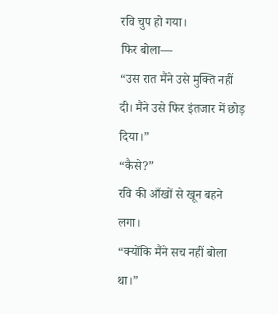रवि चुप हो गया।
फिर बोला—
“उस रात मैंने उसे मुक्ति नहीं दी। मैंने उसे फिर इंतजार में छोड़ दिया।”
“कैसे?”
रवि की आँखों से खून बहने लगा।
“क्योंकि मैंने सच नहीं बोला था।”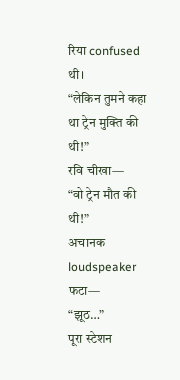रिया confused थी।
“लेकिन तुमने कहा था ट्रेन मुक्ति की थी!”
रवि चीखा—
“वो ट्रेन मौत की थी!”
अचानक loudspeaker फटा—
“झूठ…”
पूरा स्टेशन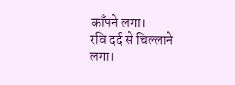काँपने लगा।
रवि दर्द से चिल्लाने लगा।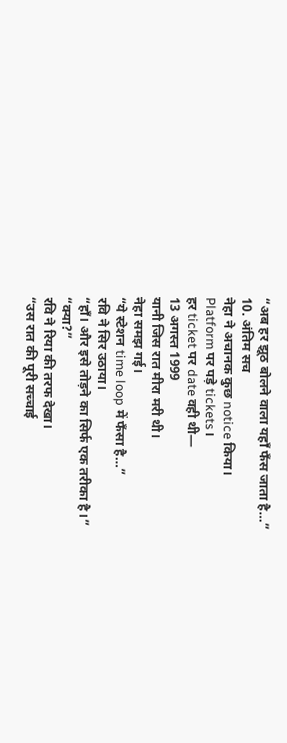“अब हर झूठ बोलने वाला यहाँ फँस जाता है…”
10. अंतिम सच
नेहा ने अचानक कुछ notice किया।
Platform पर पड़े tickets।
हर ticket पर date वही थी—
13 अगस्त 1999
यानी जिस रात मीरा मरी थी।
नेहा समझ गई।
“ये स्टेशन time loop में फँसा है…”
रवि ने सिर उठाया।
“हाँ। और इसे तोड़ने का सिर्फ एक तरीका है।”
“क्या?”
रवि ने रिया की तरफ देखा।
“उस रात की पूरी सच्चाई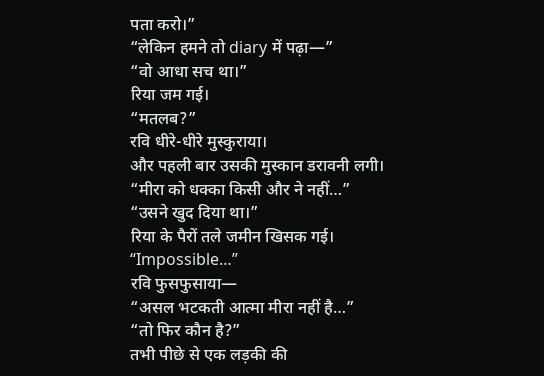पता करो।”
“लेकिन हमने तो diary में पढ़ा—”
“वो आधा सच था।”
रिया जम गई।
“मतलब?”
रवि धीरे-धीरे मुस्कुराया।
और पहली बार उसकी मुस्कान डरावनी लगी।
“मीरा को धक्का किसी और ने नहीं…”
“उसने खुद दिया था।”
रिया के पैरों तले जमीन खिसक गई।
“Impossible…”
रवि फुसफुसाया—
“असल भटकती आत्मा मीरा नहीं है…”
“तो फिर कौन है?”
तभी पीछे से एक लड़की की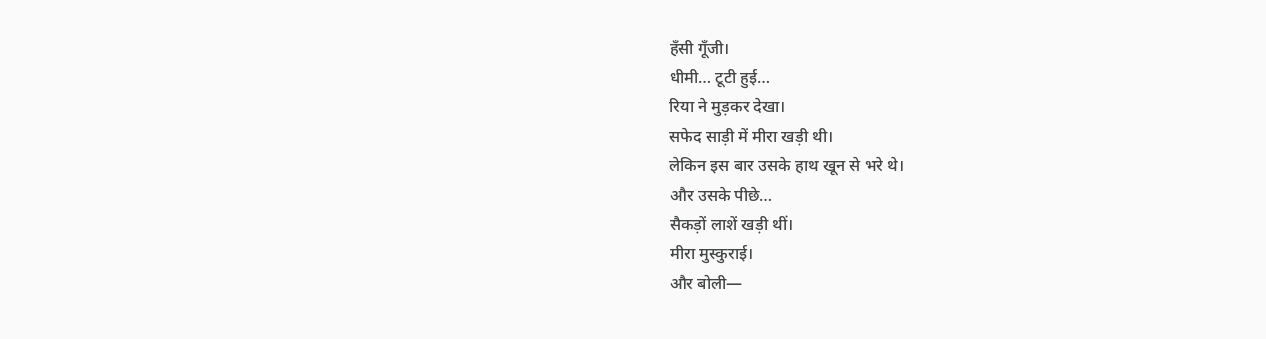हँसी गूँजी।
धीमी… टूटी हुई…
रिया ने मुड़कर देखा।
सफेद साड़ी में मीरा खड़ी थी।
लेकिन इस बार उसके हाथ खून से भरे थे।
और उसके पीछे…
सैकड़ों लाशें खड़ी थीं।
मीरा मुस्कुराई।
और बोली—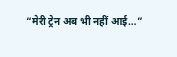“मेरी ट्रेन अब भी नहीं आई…”